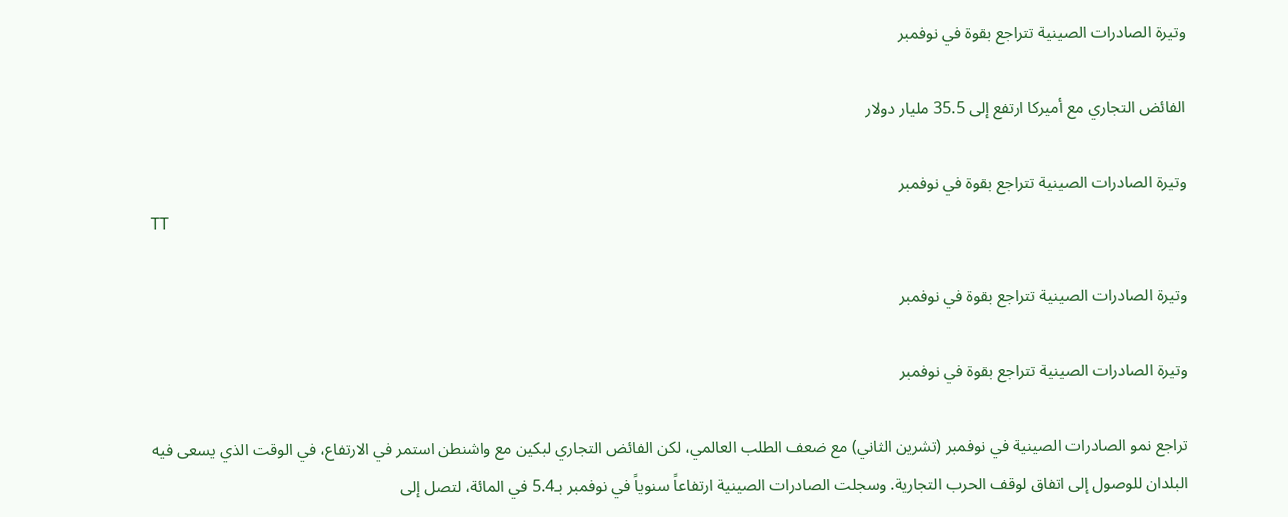وتيرة الصادرات الصينية تتراجع بقوة في نوفمبر

الفائض التجاري مع أميركا ارتفع إلى 35.5 مليار دولار

وتيرة الصادرات الصينية تتراجع بقوة في نوفمبر
TT

وتيرة الصادرات الصينية تتراجع بقوة في نوفمبر

وتيرة الصادرات الصينية تتراجع بقوة في نوفمبر

تراجع نمو الصادرات الصينية في نوفمبر (تشرين الثاني) مع ضعف الطلب العالمي، لكن الفائض التجاري لبكين مع واشنطن استمر في الارتفاع، في الوقت الذي يسعى فيه البلدان للوصول إلى اتفاق لوقف الحرب التجارية. وسجلت الصادرات الصينية ارتفاعاً سنوياً في نوفمبر بـ5.4 في المائة، لتصل إلى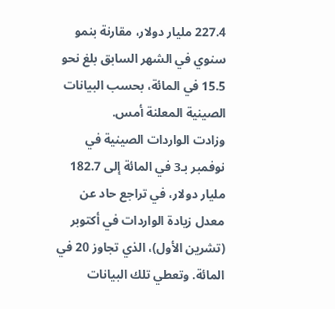227.4 مليار دولار، مقارنة بنمو سنوي في الشهر السابق بلغ نحو 15.5 في المائة، بحسب البيانات الصينية المعلنة أمس.
وزادت الواردات الصينية في نوفمبر بـ3 في المائة إلى 182.7 مليار دولار، في تراجع حاد عن معدل زيادة الواردات في أكتوبر (تشرين الأول)، الذي تجاوز 20 في المائة. وتعطي تلك البيانات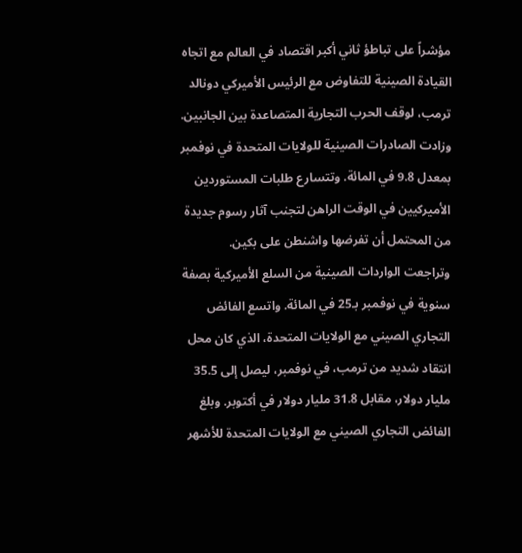مؤشراً على تباطؤ ثاني أكبر اقتصاد في العالم مع اتجاه القيادة الصينية للتفاوض مع الرئيس الأميركي دونالد ترمب، لوقف الحرب التجارية المتصاعدة بين الجانبين.
وزادت الصادرات الصينية للولايات المتحدة في نوفمبر بمعدل 9.8 في المائة. وتتسارع طلبات المستوردين الأميركيين في الوقت الراهن لتجنب آثار رسوم جديدة من المحتمل أن تفرضها واشنطن على بكين.
وتراجعت الواردات الصينية من السلع الأميركية بصفة سنوية في نوفمبر بـ25 في المائة. واتسع الفائض التجاري الصيني مع الولايات المتحدة، الذي كان محل انتقاد شديد من ترمب، في نوفمبر، ليصل إلى 35.5 مليار دولار، مقابل 31.8 مليار دولار في أكتوبر. وبلغ الفائض التجاري الصيني مع الولايات المتحدة للأشهر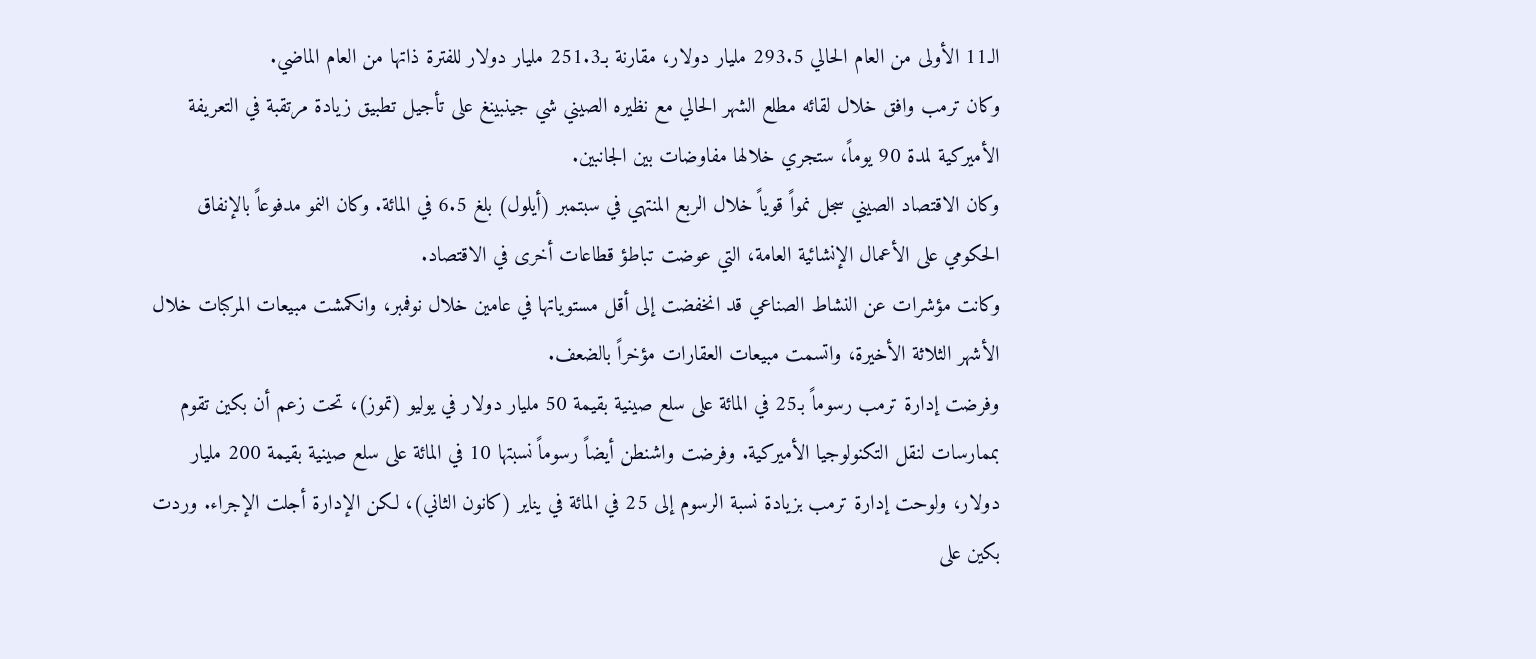الـ11 الأولى من العام الحالي 293.5 مليار دولار، مقارنة بـ251.3 مليار دولار للفترة ذاتها من العام الماضي.
وكان ترمب وافق خلال لقائه مطلع الشهر الحالي مع نظيره الصيني شي جينبينغ على تأجيل تطبيق زيادة مرتقبة في التعريفة الأميركية لمدة 90 يوماً، ستجري خلالها مفاوضات بين الجانبين.
وكان الاقتصاد الصيني سجل نمواً قوياً خلال الربع المنتهي في سبتمبر (أيلول) بلغ 6.5 في المائة. وكان النمو مدفوعاً بالإنفاق الحكومي على الأعمال الإنشائية العامة، التي عوضت تباطؤ قطاعات أخرى في الاقتصاد.
وكانت مؤشرات عن النشاط الصناعي قد انخفضت إلى أقل مستوياتها في عامين خلال نوفمبر، وانكمشت مبيعات المركبات خلال الأشهر الثلاثة الأخيرة، واتسمت مبيعات العقارات مؤخراً بالضعف.
وفرضت إدارة ترمب رسوماً بـ25 في المائة على سلع صينية بقيمة 50 مليار دولار في يوليو (تموز)، تحت زعم أن بكين تقوم بممارسات لنقل التكنولوجيا الأميركية. وفرضت واشنطن أيضاً رسوماً نسبتها 10 في المائة على سلع صينية بقيمة 200 مليار دولار، ولوحت إدارة ترمب بزيادة نسبة الرسوم إلى 25 في المائة في يناير (كانون الثاني)، لكن الإدارة أجلت الإجراء. وردت بكين على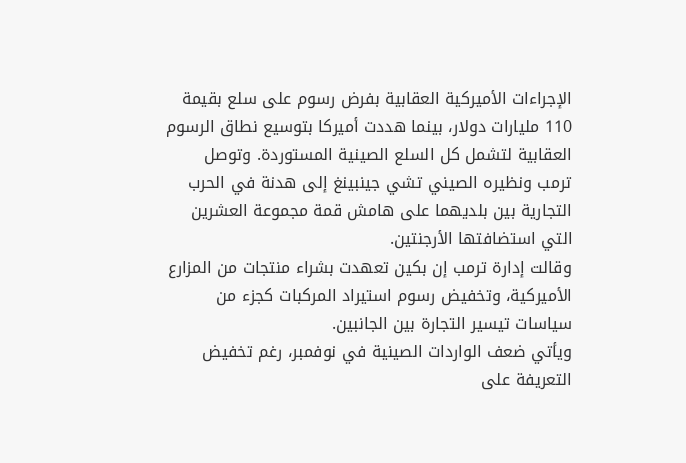الإجراءات الأميركية العقابية بفرض رسوم على سلع بقيمة 110 مليارات دولار، بينما هددت أميركا بتوسيع نطاق الرسوم العقابية لتشمل كل السلع الصينية المستوردة. وتوصل ترمب ونظيره الصيني تشي جينبينغ إلى هدنة في الحرب التجارية بين بلديهما على هامش قمة مجموعة العشرين التي استضافتها الأرجنتين.
وقالت إدارة ترمب إن بكين تعهدت بشراء منتجات من المزارع الأميركية، وتخفيض رسوم استيراد المركبات كجزء من سياسات تيسير التجارة بين الجانبين.
ويأتي ضعف الواردات الصينية في نوفمبر، رغم تخفيض التعريفة على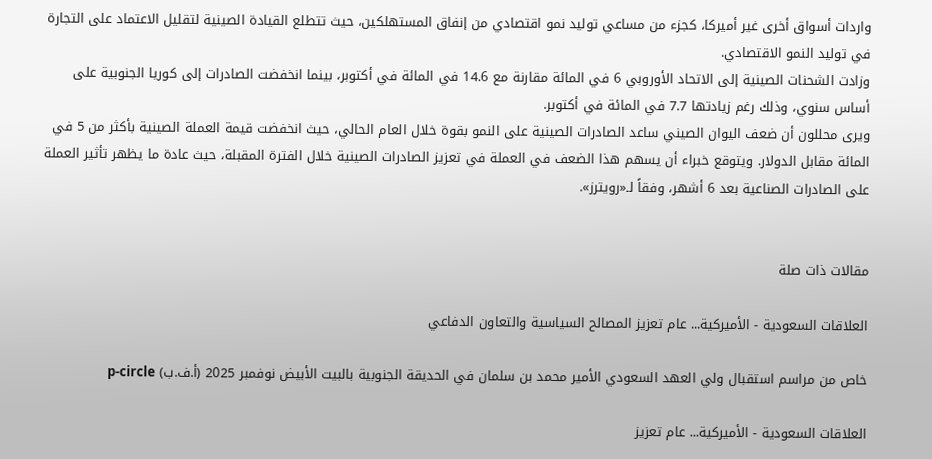واردات أسواق أخرى غير أميركا، كجزء من مساعي توليد نمو اقتصادي من إنفاق المستهلكين، حيث تتطلع القيادة الصينية لتقليل الاعتماد على التجارة في توليد النمو الاقتصادي.
وزادت الشحنات الصينية إلى الاتحاد الأوروبي 6 في المائة مقارنة مع 14.6 في المائة في أكتوبر، بينما انخفضت الصادرات إلى كوريا الجنوبية على أساس سنوي، وذلك رغم زيادتها 7.7 في المائة في أكتوبر.
ويرى محللون أن ضعف اليوان الصيني ساعد الصادرات الصينية على النمو بقوة خلال العام الحالي، حيث انخفضت قيمة العملة الصينية بأكثر من 5 في المائة مقابل الدولار. ويتوقع خبراء أن يسهم هذا الضعف في العملة في تعزيز الصادرات الصينية خلال الفترة المقبلة، حيث عادة ما يظهر تأثير العملة على الصادرات الصناعية بعد 6 أشهر، وفقاً لـ«رويترز».


مقالات ذات صلة

العلاقات السعودية - الأميركية... عام تعزيز المصالح السياسية والتعاون الدفاعي

خاص من مراسم استقبال ولي العهد السعودي الأمير محمد بن سلمان في الحديقة الجنوبية بالبيت الأبيض نوفمبر 2025 (أ.ف.ب) p-circle

العلاقات السعودية - الأميركية... عام تعزيز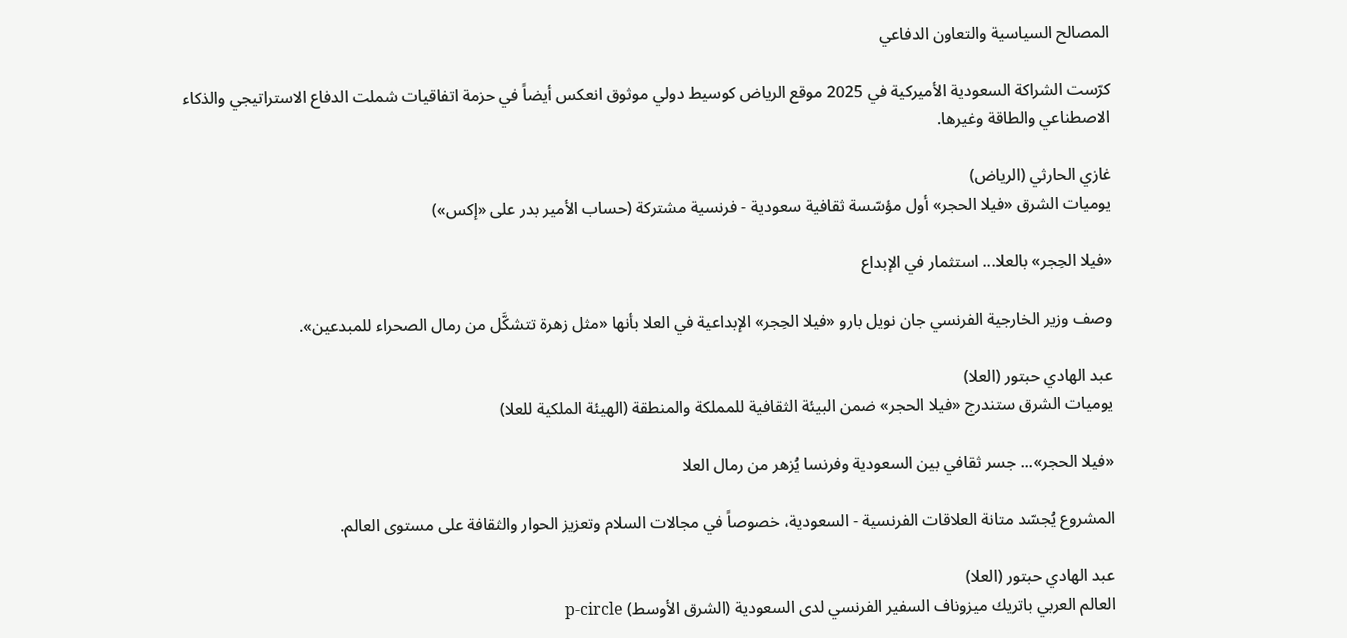المصالح السياسية والتعاون الدفاعي

كرّست الشراكة السعودية الأميركية في 2025 موقع الرياض كوسيط دولي موثوق انعكس أيضاً في حزمة اتفاقيات شملت الدفاع الاستراتيجي والذكاء الاصطناعي والطاقة وغيرها.

غازي الحارثي (الرياض)
يوميات الشرق «فيلا الحجر» أول مؤسّسة ثقافية سعودية - فرنسية مشتركة (حساب الأمير بدر على «إكس»)

«فيلا الحِجر» بالعلا... استثمار في الإبداع

وصف وزير الخارجية الفرنسي جان نويل بارو «فيلا الحِجر» الإبداعية في العلا بأنها «مثل زهرة تتشكَّل من رمال الصحراء للمبدعين».

عبد الهادي حبتور (العلا)
يوميات الشرق ستندرج «فيلا الحجر» ضمن البيئة الثقافية للمملكة والمنطقة (الهيئة الملكية للعلا)

«فيلا الحجر»... جسر ثقافي بين السعودية وفرنسا يُزهر من رمال العلا

المشروع يُجسّد متانة العلاقات الفرنسية - السعودية، خصوصاً في مجالات السلام وتعزيز الحوار والثقافة على مستوى العالم.

عبد الهادي حبتور (العلا)
العالم العربي باتريك ميزوناف السفير الفرنسي لدى السعودية (الشرق الأوسط) p-circle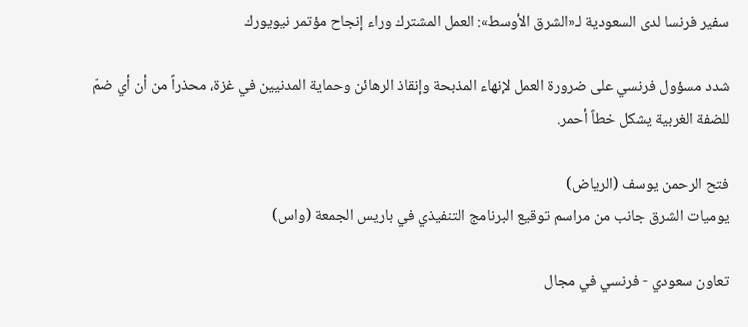سفير فرنسا لدى السعودية لـ«الشرق الأوسط»: العمل المشترك وراء إنجاح مؤتمر نيويورك

شدد مسؤول فرنسي على ضرورة العمل لإنهاء المذبحة وإنقاذ الرهائن وحماية المدنيين في غزة، محذراً من أن أي ضمّ للضفة الغربية يشكل خطاً أحمر.

فتح الرحمن يوسف (الرياض)
يوميات الشرق جانب من مراسم توقيع البرنامج التنفيذي في باريس الجمعة (واس)

تعاون سعودي - فرنسي في مجال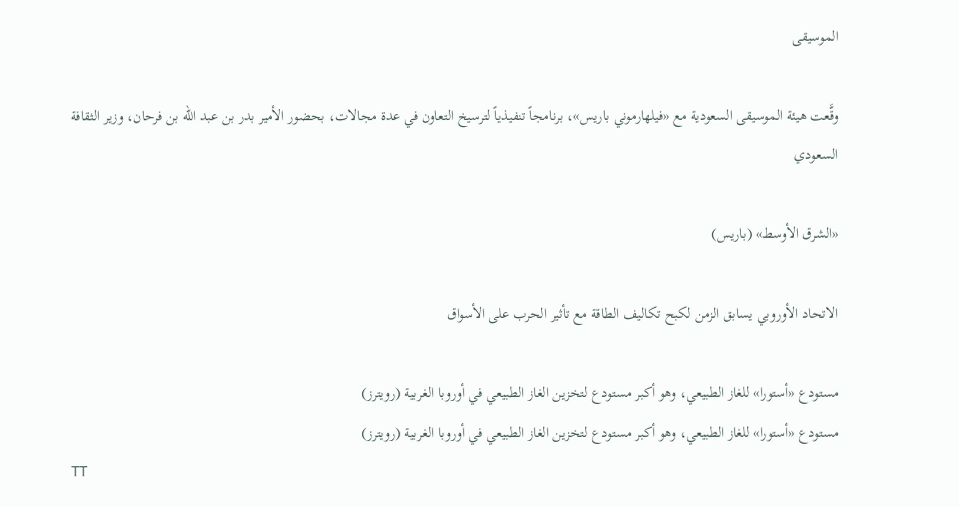الموسيقى

وقَّعت هيئة الموسيقى السعودية مع «فيلهارموني باريس»، برنامجاً تنفيذياً لترسيخ التعاون في عدة مجالات، بحضور الأمير بدر بن عبد الله بن فرحان، وزير الثقافة السعودي

«الشرق الأوسط» (باريس)

الاتحاد الأوروبي يسابق الزمن لكبح تكاليف الطاقة مع تأثير الحرب على الأسواق

مستودع «أستورا» للغاز الطبيعي، وهو أكبر مستودع لتخزين الغاز الطبيعي في أوروبا الغربية (رويترز)
مستودع «أستورا» للغاز الطبيعي، وهو أكبر مستودع لتخزين الغاز الطبيعي في أوروبا الغربية (رويترز)
TT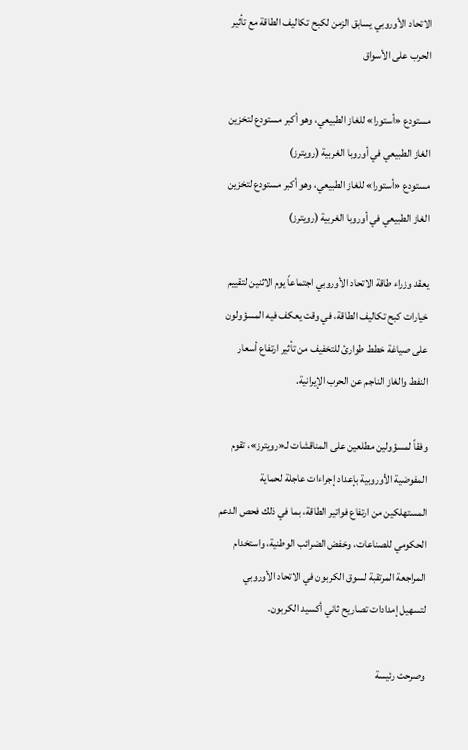الاتحاد الأوروبي يسابق الزمن لكبح تكاليف الطاقة مع تأثير الحرب على الأسواق

مستودع «أستورا» للغاز الطبيعي، وهو أكبر مستودع لتخزين الغاز الطبيعي في أوروبا الغربية (رويترز)
مستودع «أستورا» للغاز الطبيعي، وهو أكبر مستودع لتخزين الغاز الطبيعي في أوروبا الغربية (رويترز)

يعقد وزراء طاقة الاتحاد الأوروبي اجتماعاً يوم الاثنين لتقييم خيارات كبح تكاليف الطاقة، في وقت يعكف فيه المسؤولون على صياغة خطط طوارئ للتخفيف من تأثير ارتفاع أسعار النفط والغاز الناجم عن الحرب الإيرانية.

وفقاً لمسؤولين مطلعين على المناقشات لـ«رويترز»، تقوم المفوضية الأوروبية بإعداد إجراءات عاجلة لحماية المستهلكين من ارتفاع فواتير الطاقة، بما في ذلك فحص الدعم الحكومي للصناعات، وخفض الضرائب الوطنية، واستخدام المراجعة المرتقبة لسوق الكربون في الاتحاد الأوروبي لتسهيل إمدادات تصاريح ثاني أكسيد الكربون.

وصرحت رئيسة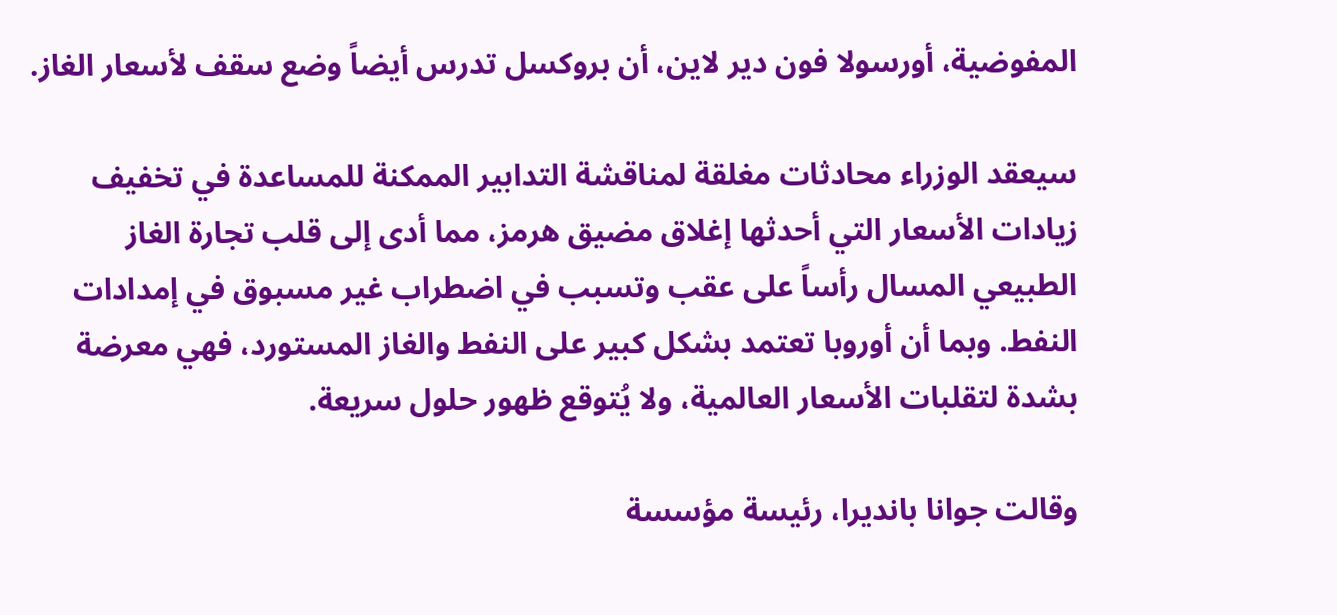المفوضية، أورسولا فون دير لاين، أن بروكسل تدرس أيضاً وضع سقف لأسعار الغاز.

سيعقد الوزراء محادثات مغلقة لمناقشة التدابير الممكنة للمساعدة في تخفيف زيادات الأسعار التي أحدثها إغلاق مضيق هرمز، مما أدى إلى قلب تجارة الغاز الطبيعي المسال رأساً على عقب وتسبب في اضطراب غير مسبوق في إمدادات النفط. وبما أن أوروبا تعتمد بشكل كبير على النفط والغاز المستورد، فهي معرضة بشدة لتقلبات الأسعار العالمية، ولا يُتوقع ظهور حلول سريعة.

وقالت جوانا بانديرا، رئيسة مؤسسة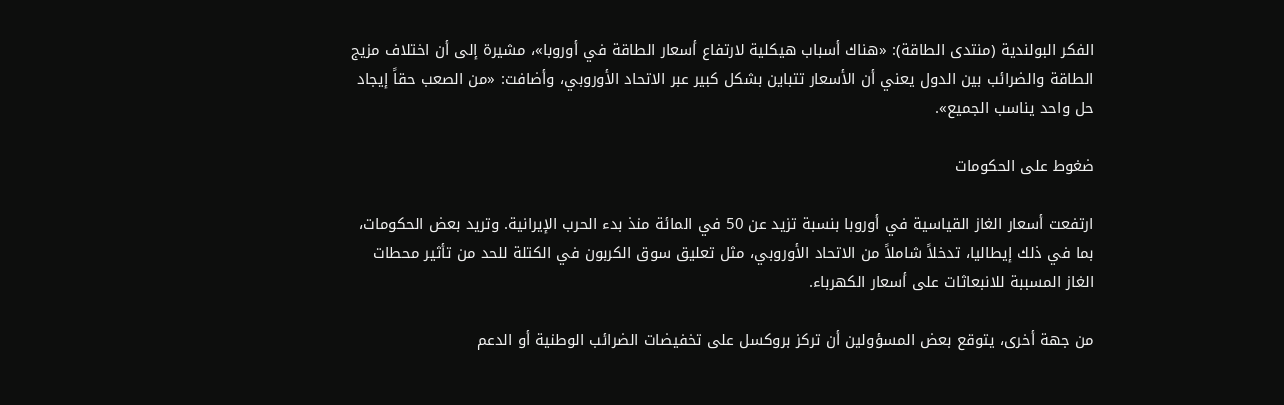الفكر البولندية (منتدى الطاقة): «هناك أسباب هيكلية لارتفاع أسعار الطاقة في أوروبا»، مشيرة إلى أن اختلاف مزيج الطاقة والضرائب بين الدول يعني أن الأسعار تتباين بشكل كبير عبر الاتحاد الأوروبي، وأضافت: «من الصعب حقاً إيجاد حل واحد يناسب الجميع».

ضغوط على الحكومات

ارتفعت أسعار الغاز القياسية في أوروبا بنسبة تزيد عن 50 في المائة منذ بدء الحرب الإيرانية. وتريد بعض الحكومات، بما في ذلك إيطاليا، تدخلاً شاملاً من الاتحاد الأوروبي، مثل تعليق سوق الكربون في الكتلة للحد من تأثير محطات الغاز المسببة للانبعاثات على أسعار الكهرباء.

من جهة أخرى، يتوقع بعض المسؤولين أن تركز بروكسل على تخفيضات الضرائب الوطنية أو الدعم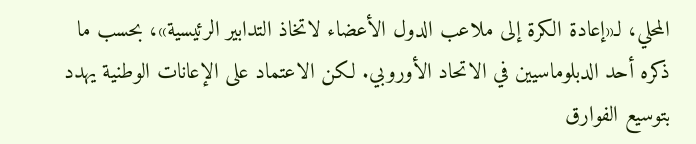المحلي، لـ«إعادة الكرة إلى ملاعب الدول الأعضاء لاتخاذ التدابير الرئيسية»، بحسب ما ذكره أحد الدبلوماسيين في الاتحاد الأوروبي. لكن الاعتماد على الإعانات الوطنية يهدد بتوسيع الفوارق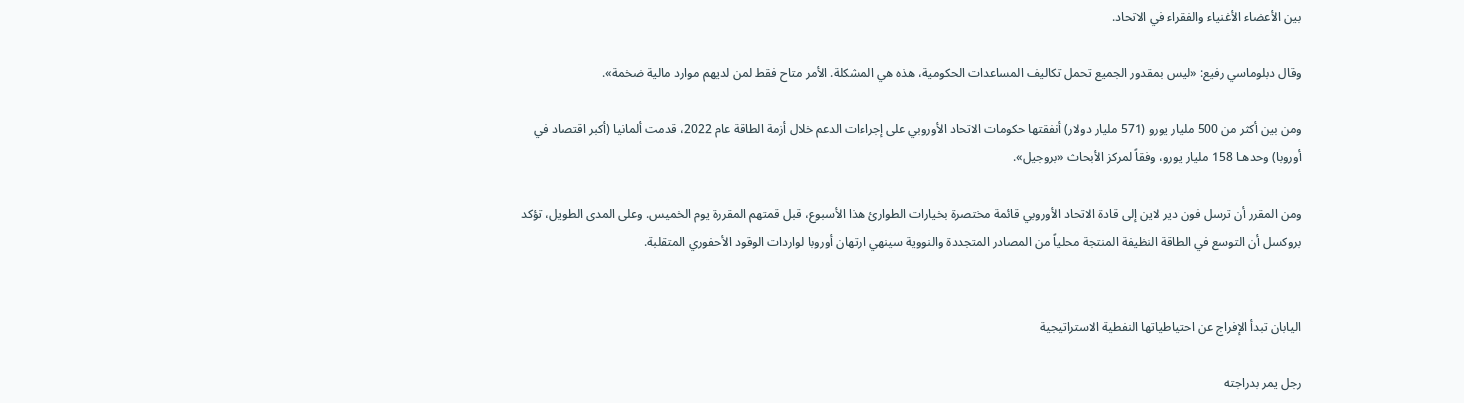بين الأعضاء الأغنياء والفقراء في الاتحاد.

وقال دبلوماسي رفيع: «ليس بمقدور الجميع تحمل تكاليف المساعدات الحكومية، هذه هي المشكلة. الأمر متاح فقط لمن لديهم موارد مالية ضخمة».

ومن بين أكثر من 500 مليار يورو (571 مليار دولار) أنفقتها حكومات الاتحاد الأوروبي على إجراءات الدعم خلال أزمة الطاقة عام 2022، قدمت ألمانيا (أكبر اقتصاد في أوروبا) وحدهـا 158 مليار يورو، وفقاً لمركز الأبحاث «بروجيل».

ومن المقرر أن ترسل فون دير لاين إلى قادة الاتحاد الأوروبي قائمة مختصرة بخيارات الطوارئ هذا الأسبوع، قبل قمتهم المقررة يوم الخميس. وعلى المدى الطويل، تؤكد بروكسل أن التوسع في الطاقة النظيفة المنتجة محلياً من المصادر المتجددة والنووية سينهي ارتهان أوروبا لواردات الوقود الأحفوري المتقلبة.


اليابان تبدأ الإفراج عن احتياطياتها النفطية الاستراتيجية

رجل يمر بدراجته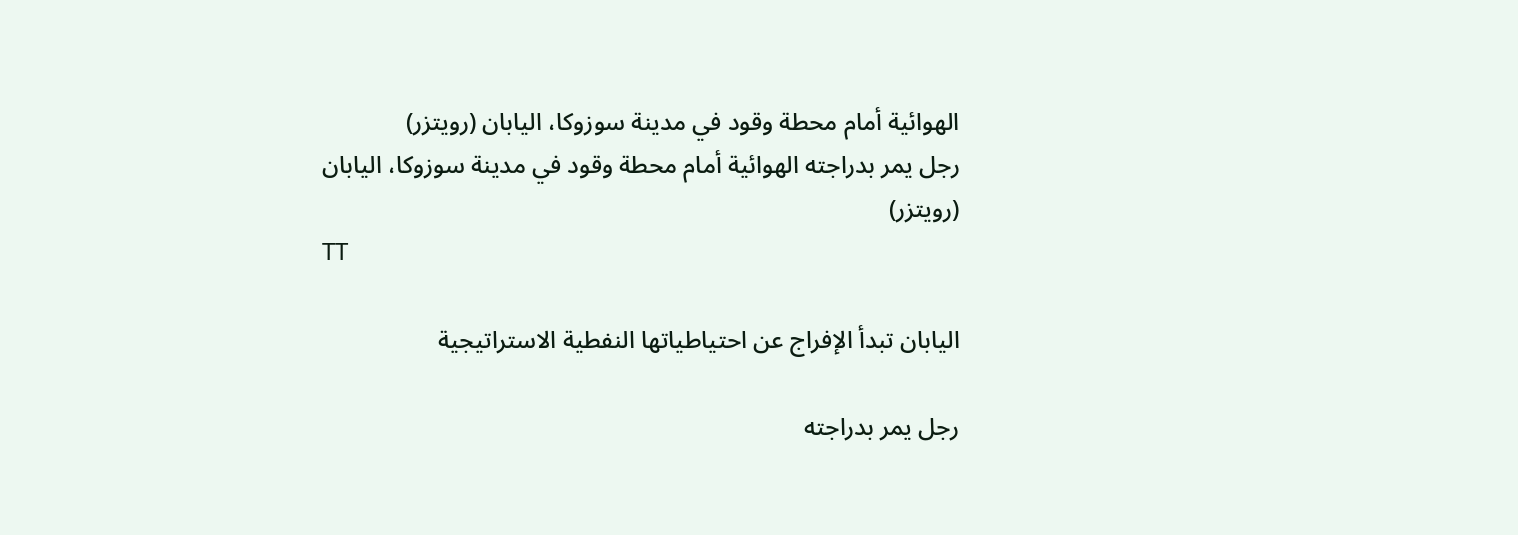الهوائية أمام محطة وقود في مدينة سوزوكا، اليابان (رويتزر)
رجل يمر بدراجته الهوائية أمام محطة وقود في مدينة سوزوكا، اليابان (رويتزر)
TT

اليابان تبدأ الإفراج عن احتياطياتها النفطية الاستراتيجية

رجل يمر بدراجته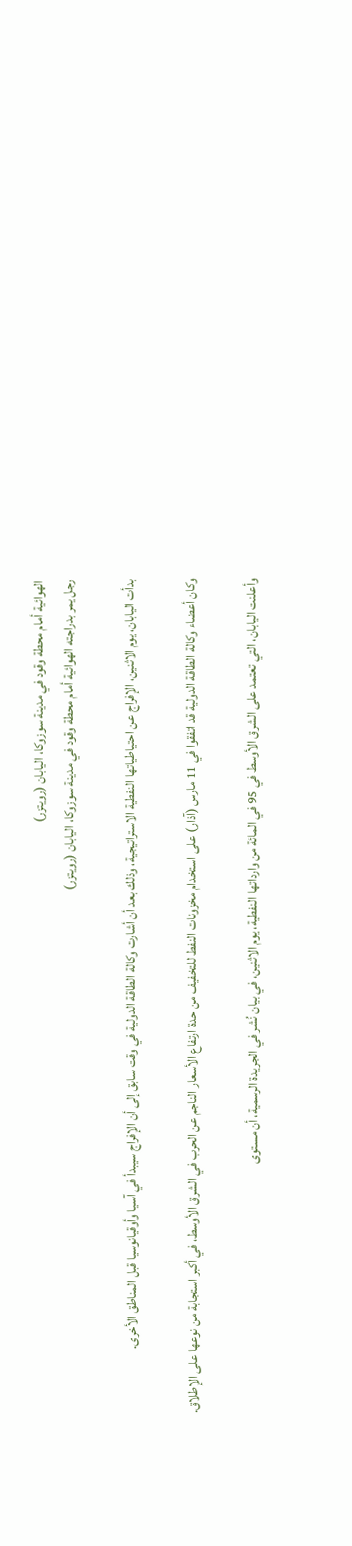الهوائية أمام محطة وقود في مدينة سوزوكا، اليابان (رويتزر)
رجل يمر بدراجته الهوائية أمام محطة وقود في مدينة سوزوكا، اليابان (رويتزر)

بدأت اليابان، يوم الاثنين، الإفراج عن احتياطياتها النفطية الاستراتيجية، وذلك بعد أن أشارت وكالة الطاقة الدولية في وقت سابق إلى أن الإفراج سيبدأ في آسيا وأوقيانوسيا قبل المناطق الأخرى.

وكان أعضاء وكالة الطاقة الدولية قد اتفقوا في 11 مارس (آذار) على استخدام مخزونات النفط للتخفيف من حدة ارتفاع الأسعار الناجم عن الحرب في الشرق الأوسط، في أكبر استجابة من نوعها على الإطلاق.

وأعلنت اليابان، التي تعتمد على الشرق الأوسط في 95 في المائة من وارداتها النفطية، يوم الاثنين، في بيان نُشر في الجريدة الرسمية، أن مستوى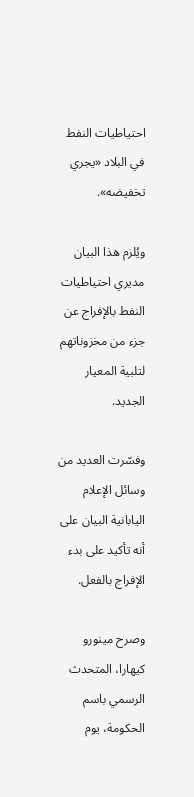احتياطيات النفط في البلاد «يجري تخفيضه».

ويُلزم هذا البيان مديري احتياطيات النفط بالإفراج عن جزء من مخزوناتهم لتلبية المعيار الجديد.

وفسّرت العديد من وسائل الإعلام اليابانية البيان على أنه تأكيد على بدء الإفراج بالفعل.

وصرح مينورو كيهارا، المتحدث الرسمي باسم الحكومة، يوم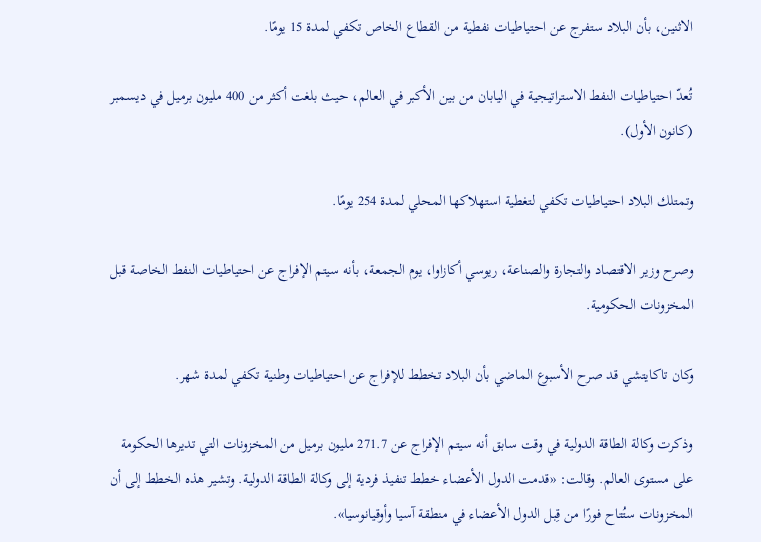الاثنين، بأن البلاد ستفرج عن احتياطيات نفطية من القطاع الخاص تكفي لمدة 15 يومًا.

تُعدّ احتياطيات النفط الاستراتيجية في اليابان من بين الأكبر في العالم، حيث بلغت أكثر من 400 مليون برميل في ديسمبر (كانون الأول).

وتمتلك البلاد احتياطيات تكفي لتغطية استهلاكها المحلي لمدة 254 يومًا.

وصرح وزير الاقتصاد والتجارة والصناعة، ريوسي أكازاوا، يوم الجمعة، بأنه سيتم الإفراج عن احتياطيات النفط الخاصة قبل المخزونات الحكومية.

وكان تاكايتشي قد صرح الأسبوع الماضي بأن البلاد تخطط للإفراج عن احتياطيات وطنية تكفي لمدة شهر.

وذكرت وكالة الطاقة الدولية في وقت سابق أنه سيتم الإفراج عن 271.7 مليون برميل من المخزونات التي تديرها الحكومة على مستوى العالم. وقالت: «قدمت الدول الأعضاء خطط تنفيذ فردية إلى وكالة الطاقة الدولية. وتشير هذه الخطط إلى أن المخزونات ستُتاح فورًا من قِبل الدول الأعضاء في منطقة آسيا وأوقيانوسيا».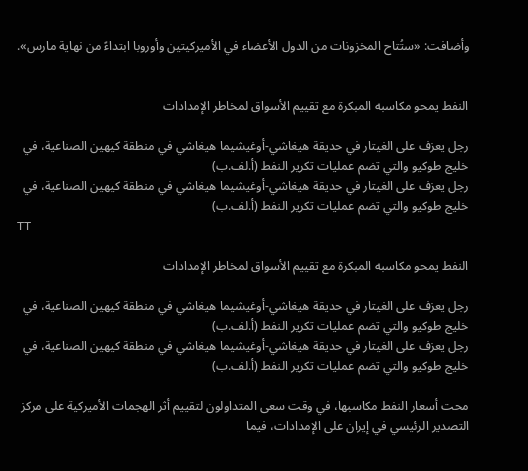وأضافت: «ستُتاح المخزونات من الدول الأعضاء في الأميركيتين وأوروبا ابتداءً من نهاية مارس».


النفط يمحو مكاسبه المبكرة مع تقييم الأسواق لمخاطر الإمدادات

رجل يعزف على الغيتار في حديقة هيغاشي-أوغيشيما هيغاشي في منطقة كيهين الصناعية، في خليج طوكيو والتي تضم عمليات تكرير النفط (أ.لف.ب)
رجل يعزف على الغيتار في حديقة هيغاشي-أوغيشيما هيغاشي في منطقة كيهين الصناعية، في خليج طوكيو والتي تضم عمليات تكرير النفط (أ.لف.ب)
TT

النفط يمحو مكاسبه المبكرة مع تقييم الأسواق لمخاطر الإمدادات

رجل يعزف على الغيتار في حديقة هيغاشي-أوغيشيما هيغاشي في منطقة كيهين الصناعية، في خليج طوكيو والتي تضم عمليات تكرير النفط (أ.لف.ب)
رجل يعزف على الغيتار في حديقة هيغاشي-أوغيشيما هيغاشي في منطقة كيهين الصناعية، في خليج طوكيو والتي تضم عمليات تكرير النفط (أ.لف.ب)

محت أسعار النفط مكاسبها، في وقت سعى المتداولون لتقييم أثر الهجمات الأميركية على مركز التصدير الرئيسي في إيران على الإمدادات، فيما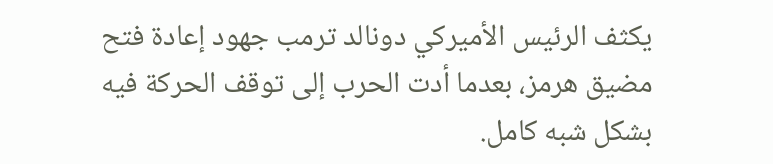يكثف الرئيس الأميركي دونالد ترمب جهود إعادة فتح مضيق هرمز، بعدما أدت الحرب إلى توقف الحركة فيه بشكل شبه كامل.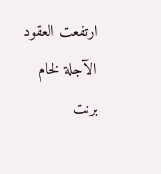ارتفعت العقود الآجلة لخام برنت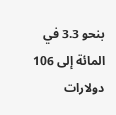بنحو 3.3 في المائة إلى 106 دولارات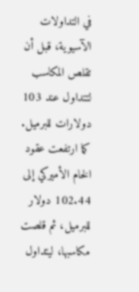في التداولات الآسيوية، قبل أن تقلص المكاسب لتتداول عند 103 دولارات للبرميل. كما ارتفعت عقود الخام الأميركي إلى 102.44 دولار للبرميل، ثم قلصت مكاسبها، ليتداول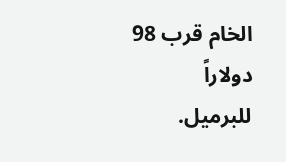الخام قرب 98 دولاراً للبرميل.